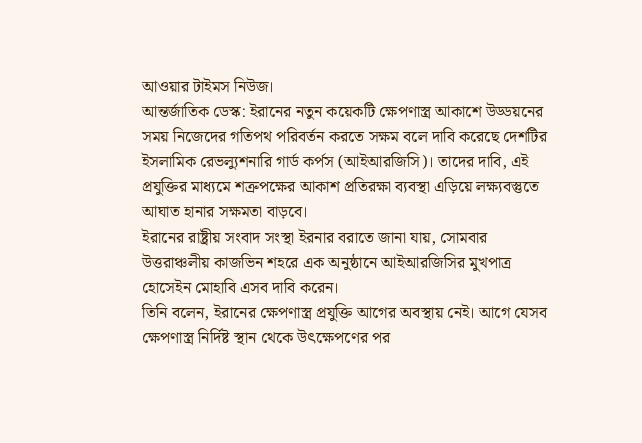আওয়ার টাইমস নিউজ।
আন্তর্জাতিক ডেস্ক: ইরানের নতুন কয়েকটি ক্ষেপণাস্ত্র আকাশে উড্ডয়নের সময় নিজেদের গতিপথ পরিবর্তন করতে সক্ষম বলে দাবি করেছে দেশটির ইসলামিক রেভল্যুশনারি গার্ড কর্পস (আইআরজিসি)। তাদের দাবি, এই প্রযুক্তির মাধ্যমে শত্রুপক্ষের আকাশ প্রতিরক্ষা ব্যবস্থা এড়িয়ে লক্ষ্যবস্তুতে আঘাত হানার সক্ষমতা বাড়বে।
ইরানের রাষ্ট্রীয় সংবাদ সংস্থা ইরনার বরাতে জানা যায়, সোমবার উত্তরাঞ্চলীয় কাজভিন শহরে এক অনুষ্ঠানে আইআরজিসির মুখপাত্র হোসেইন মোহাবি এসব দাবি করেন।
তিনি বলেন, ইরানের ক্ষেপণাস্ত্র প্রযুক্তি আগের অবস্থায় নেই। আগে যেসব ক্ষেপণাস্ত্র নির্দিষ্ট স্থান থেকে উৎক্ষেপণের পর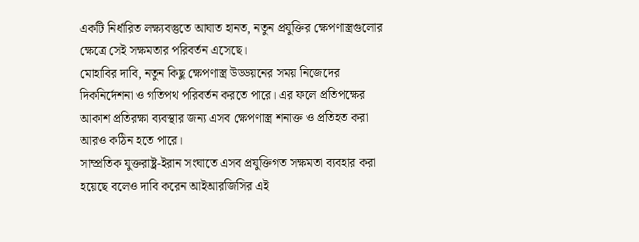একটি নির্ধারিত লক্ষ্যবস্তুতে আঘাত হানত, নতুন প্রযুক্তির ক্ষেপণাস্ত্রগুলোর ক্ষেত্রে সেই সক্ষমতার পরিবর্তন এসেছে।
মোহাবির দাবি, নতুন কিছু ক্ষেপণাস্ত্র উড্ডয়নের সময় নিজেদের দিকনির্দেশনা ও গতিপথ পরিবর্তন করতে পারে। এর ফলে প্রতিপক্ষের আকাশ প্রতিরক্ষা ব্যবস্থার জন্য এসব ক্ষেপণাস্ত্র শনাক্ত ও প্রতিহত করা আরও কঠিন হতে পারে।
সাম্প্রতিক যুক্তরাষ্ট্র-ইরান সংঘাতে এসব প্রযুক্তিগত সক্ষমতা ব্যবহার করা হয়েছে বলেও দাবি করেন আইআরজিসির এই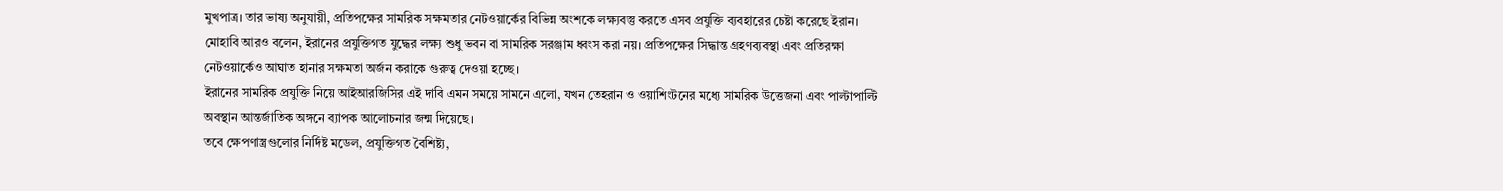মুখপাত্র। তার ভাষ্য অনুযায়ী, প্রতিপক্ষের সামরিক সক্ষমতার নেটওয়ার্কের বিভিন্ন অংশকে লক্ষ্যবস্তু করতে এসব প্রযুক্তি ব্যবহারের চেষ্টা করেছে ইরান।
মোহাবি আরও বলেন, ইরানের প্রযুক্তিগত যুদ্ধের লক্ষ্য শুধু ভবন বা সামরিক সরঞ্জাম ধ্বংস করা নয়। প্রতিপক্ষের সিদ্ধান্ত গ্রহণব্যবস্থা এবং প্রতিরক্ষা নেটওয়ার্কেও আঘাত হানার সক্ষমতা অর্জন করাকে গুরুত্ব দেওয়া হচ্ছে।
ইরানের সামরিক প্রযুক্তি নিয়ে আইআরজিসির এই দাবি এমন সময়ে সামনে এলো, যখন তেহরান ও ওয়াশিংটনের মধ্যে সামরিক উত্তেজনা এবং পাল্টাপাল্টি অবস্থান আন্তর্জাতিক অঙ্গনে ব্যাপক আলোচনার জন্ম দিয়েছে।
তবে ক্ষেপণাস্ত্রগুলোর নির্দিষ্ট মডেল, প্রযুক্তিগত বৈশিষ্ট্য,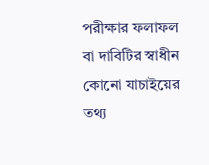পরীক্ষার ফলাফল বা দাবিটির স্বাধীন কোনো যাচাইয়ের তথ্য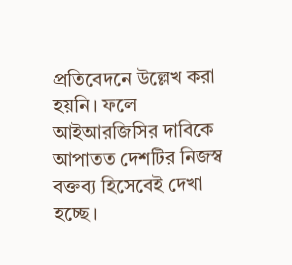প্রতিবেদনে উল্লেখ করা হয়নি। ফলে আইআরজিসির দাবিকে আপাতত দেশটির নিজস্ব বক্তব্য হিসেবেই দেখা হচ্ছে।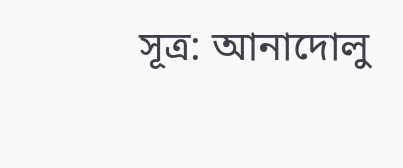সূত্র: আনাদোলু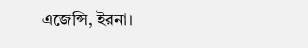এজেন্সি, ইরনা।